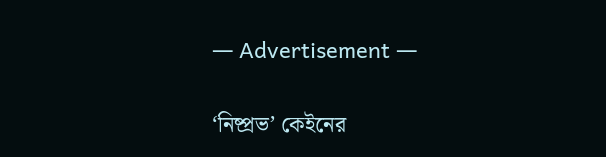― Advertisement ―

‘নিষ্প্রভ’ কেইনের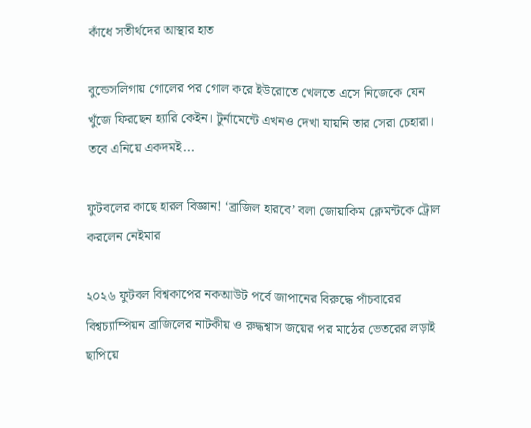কাঁধে সতীর্থদের আস্থার হাত

বুন্ডেসলিগায় গোলের পর গোল করে ইউরোতে খেলতে এসে নিজেকে যেন খুঁজে ফিরছেন হ্যারি কেইন। টুর্নামেন্টে এখনও দেখা যায়নি তার সেরা চেহারা। তবে এনিয়ে একদমই...

ফুটবলের কাছে হারল বিজ্ঞান! ‘ব্রাজিল হারবে’ বলা জোয়াকিম ক্লেমন্টকে ট্রোল করলেন নেইমার

২০২৬ ফুটবল বিশ্বকাপের নকআউট পর্বে জাপানের বিরুদ্ধে পাঁচবারের বিশ্বচ্যাম্পিয়ন ব্রাজিলের নাটকীয় ও রুদ্ধশ্বাস জয়ের পর মাঠের ভেতরের লড়াই ছাপিয়ে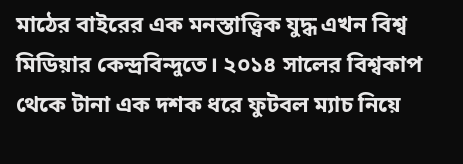মাঠের বাইরের এক মনস্তাত্ত্বিক যুদ্ধ এখন বিশ্ব মিডিয়ার কেন্দ্রবিন্দুতে। ২০১৪ সালের বিশ্বকাপ থেকে টানা এক দশক ধরে ফুটবল ম্যাচ নিয়ে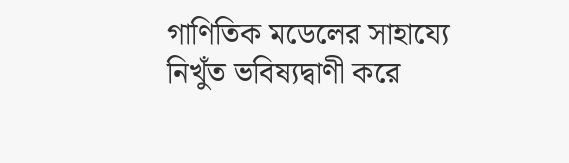গাণিতিক মডেলের সাহায্যে নিখুঁত ভবিষ্যদ্বাণী করে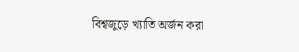বিশ্বজুড়ে খ্যাতি অর্জন করা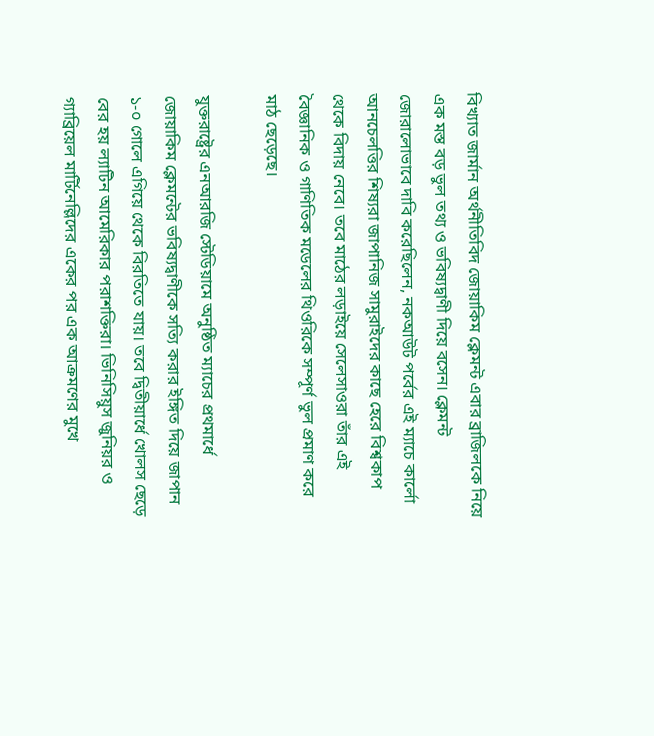বিখ্যাত জার্মান অর্থনীতিবিদ জোয়াকিম ক্লেমন্ট এবার ব্রাজিলকে নিয়ে এক মস্ত বড় ভুল তথ্য ও ভবিষ্যদ্বাণী দিয়ে বসেন। ক্লেমন্ট জোরালোভাবে দাবি করেছিলেন, নকআউট পর্বের এই ম্যাচে কার্লো আনচেলত্তির শিষ্যরা জাপানিজ সামুরাইদের কাছে হেরে বিশ্বকাপ থেকে বিদায় নেবে। তবে মাঠের লড়াইয়ে সেলেসাওরা তাঁর এই বৈজ্ঞানিক ও গাণিতিক মডেলের থিওরিকে সম্পূর্ণ ভুল প্রমাণ করে মাঠ ছেড়েছে।

যুক্তরাষ্ট্রের এনআরজি স্টেডিয়ামে অনুষ্ঠিত ম্যাচের প্রথমার্ধে জোয়াকিম ক্লেমন্টের ভবিষ্যদ্বাণীকে সত্যি করার ইঙ্গিত দিয়ে জাপান ১-০ গোলে এগিয়ে থেকে বিরতিতে যায়। তবে দ্বিতীয়ার্ধে খোলস ছেড়ে বের হয় ল্যাটিন আমেরিকার পরাশক্তিরা। ভিনিসিয়ুস জুনিয়র ও গ্যাব্রিয়েল মার্টিনেল্লিদের একের পর এক আক্রমণের মুখে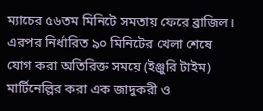ম্যাচের ৫৬তম মিনিটে সমতায় ফেরে ব্রাজিল। এরপর নির্ধারিত ৯০ মিনিটের খেলা শেষে যোগ করা অতিরিক্ত সময়ে (ইঞ্জুরি টাইম) মার্টিনেল্লির করা এক জাদুকরী ও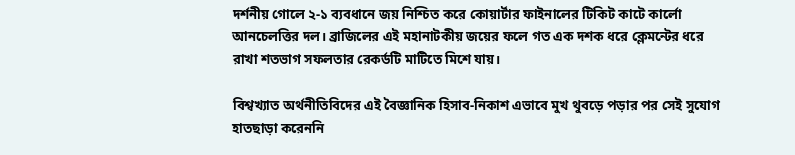দর্শনীয় গোলে ২-১ ব্যবধানে জয় নিশ্চিত করে কোয়ার্টার ফাইনালের টিকিট কাটে কার্লো আনচেলত্তির দল। ব্রাজিলের এই মহানাটকীয় জয়ের ফলে গত এক দশক ধরে ক্লেমন্টের ধরে রাখা শতভাগ সফলতার রেকর্ডটি মাটিতে মিশে যায়।

বিশ্বখ্যাত অর্থনীতিবিদের এই বৈজ্ঞানিক হিসাব-নিকাশ এভাবে মুখ থুবড়ে পড়ার পর সেই সুযোগ হাতছাড়া করেননি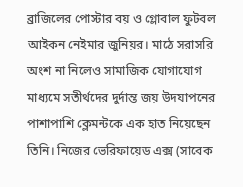ব্রাজিলের পোস্টার বয় ও গ্লোবাল ফুটবল আইকন নেইমার জুনিয়র। মাঠে সরাসরি অংশ না নিলেও সামাজিক যোগাযোগ মাধ্যমে সতীর্থদের দুর্দান্ত জয় উদযাপনের পাশাপাশি ক্লেমন্টকে এক হাত নিয়েছেন তিনি। নিজের ভেরিফায়েড এক্স (সাবেক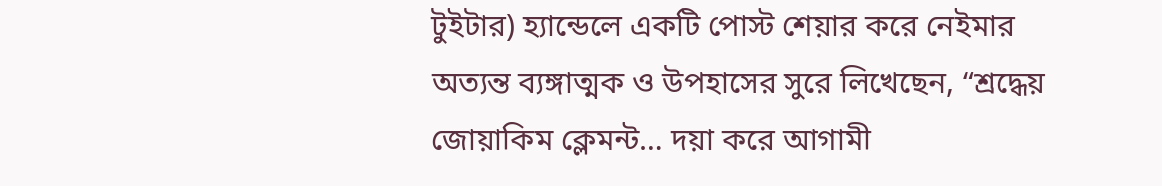টুইটার) হ্যান্ডেলে একটি পোস্ট শেয়ার করে নেইমার অত্যন্ত ব্যঙ্গাত্মক ও উপহাসের সুরে লিখেছেন, “শ্রদ্ধেয় জোয়াকিম ক্লেমন্ট… দয়া করে আগামী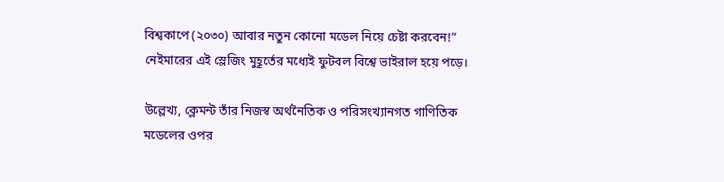বিশ্বকাপে (২০৩০) আবার নতুন কোনো মডেল নিয়ে চেষ্টা করবেন!” নেইমারের এই স্লেজিং মুহূর্তের মধ্যেই ফুটবল বিশ্বে ভাইরাল হয়ে পড়ে।

উল্লেখ্য, ক্লেমন্ট তাঁর নিজস্ব অর্থনৈতিক ও পরিসংখ্যানগত গাণিতিক মডেলের ওপর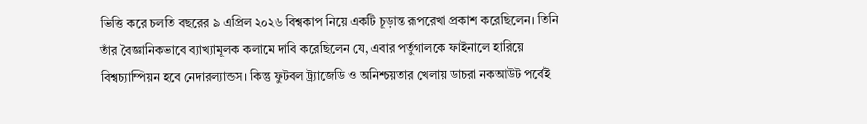ভিত্তি করে চলতি বছরের ৯ এপ্রিল ২০২৬ বিশ্বকাপ নিয়ে একটি চূড়ান্ত রূপরেখা প্রকাশ করেছিলেন। তিনি তাঁর বৈজ্ঞানিকভাবে ব্যাখ্যামূলক কলামে দাবি করেছিলেন যে, এবার পর্তুগালকে ফাইনালে হারিয়ে বিশ্বচ্যাম্পিয়ন হবে নেদারল্যান্ডস। কিন্তু ফুটবল ট্র্যাজেডি ও অনিশ্চয়তার খেলায় ডাচরা নকআউট পর্বেই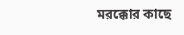মরক্কোর কাছে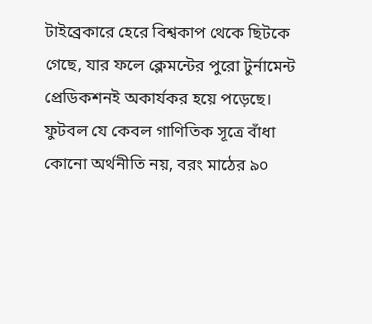টাইব্রেকারে হেরে বিশ্বকাপ থেকে ছিটকে গেছে, যার ফলে ক্লেমন্টের পুরো টুর্নামেন্ট প্রেডিকশনই অকার্যকর হয়ে পড়েছে। ফুটবল যে কেবল গাণিতিক সূত্রে বাঁধা কোনো অর্থনীতি নয়, বরং মাঠের ৯০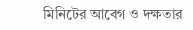মিনিটের আবেগ ও দক্ষতার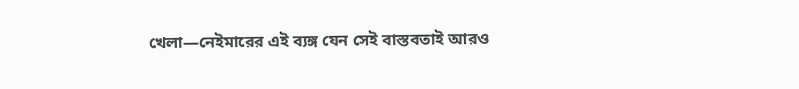খেলা—নেইমারের এই ব্যঙ্গ যেন সেই বাস্তবতাই আরও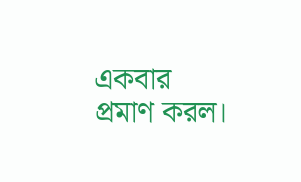একবার প্রমাণ করল।